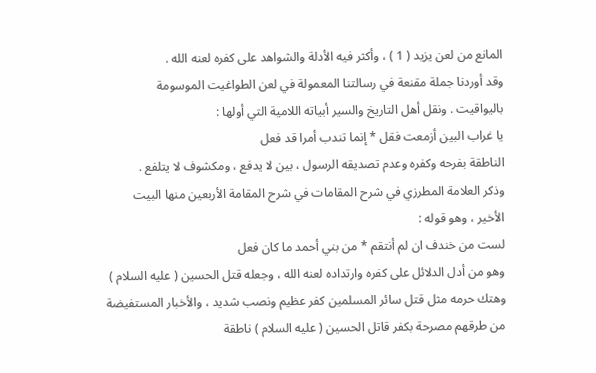المانع من لعن يزيد ( 1 ) ، وأكثر فيه الأدلة والشواهد على كفره لعنه الله .
وقد أوردنا جملة مقنعة في رسالتنا المعمولة في لعن الطواغيت الموسومة
باليواقيت . ونقل أهل التاريخ والسير أبياته اللامية التي أولها :
يا غراب البين أزمعت فقل * إنما تندب أمرا قد فعل
الناطقة بفرحه وكفره وعدم تصديقه الرسول ، بين لا يدفع ، ومكشوف لا يتلفع .
وذكر العلامة المطرزي في شرح المقامات في شرح المقامة الأربعين منها البيت
الأخير ، وهو قوله :
لست من خندف ان لم أنتقم * من بني أحمد ما كان فعل
وهو من أدل الدلائل على كفره وارتداده لعنه الله ، وجعله قتل الحسين ( عليه السلام )
وهتك حرمه مثل قتل سائر المسلمين كفر عظيم ونصب شديد ، والأخبار المستفيضة
من طرقهم مصرحة بكفر قاتل الحسين ( عليه السلام ) ناطقة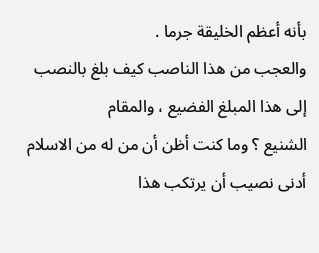بأنه أعظم الخليقة جرما .
والعجب من هذا الناصب كيف بلغ بالنصب إلى هذا المبلغ الفضيع ، والمقام
الشنيع ؟ وما كنت أظن أن من له من الاسلام أدنى نصيب أن يرتكب هذا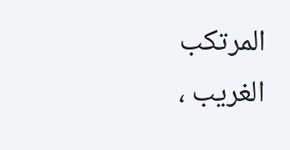المرتكب
الغريب ،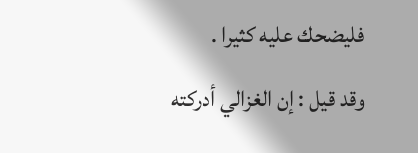فليضحك عليه كثيرا .
وقد قيل : إن الغزالي أدركته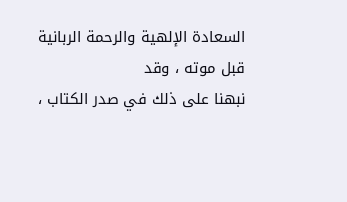السعادة الإلهية والرحمة الربانية قبل موته ، وقد
نبهنا على ذلك في صدر الكتاب ،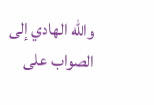والله الهادي إلى الصواب على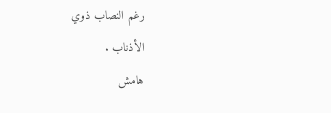رغم النصاب ذوي
الأذناب .
هامش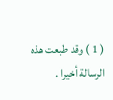( 1 ) وقد طبعت هذه الرسالة أخيرا .